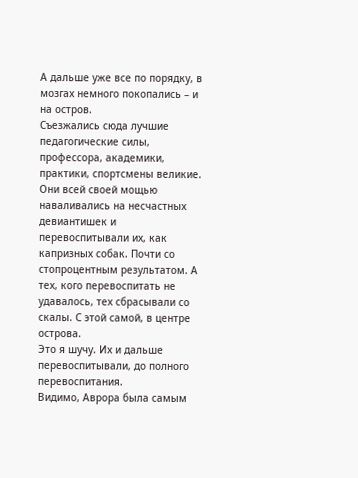А дальше уже все по порядку, в мозгах немного покопались – и на остров.
Съезжались сюда лучшие педагогические силы, профессора, академики, практики, спортсмены великие. Они всей своей мощью наваливались на несчастных девиантишек и перевоспитывали их, как капризных собак. Почти со стопроцентным результатом. А тех, кого перевоспитать не удавалось, тех сбрасывали со скалы. С этой самой, в центре острова.
Это я шучу. Их и дальше перевоспитывали, до полного перевоспитания.
Видимо, Аврора была самым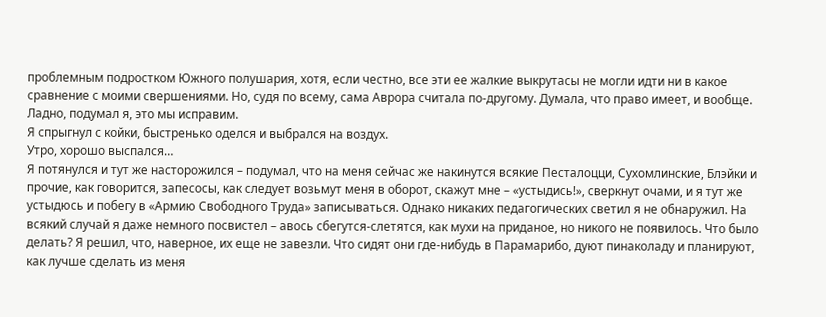проблемным подростком Южного полушария, хотя, если честно, все эти ее жалкие выкрутасы не могли идти ни в какое сравнение с моими свершениями. Но, судя по всему, сама Аврора считала по-другому. Думала, что право имеет, и вообще.
Ладно, подумал я, это мы исправим.
Я спрыгнул с койки, быстренько оделся и выбрался на воздух.
Утро, хорошо выспался…
Я потянулся и тут же насторожился – подумал, что на меня сейчас же накинутся всякие Песталоцци, Сухомлинские, Блэйки и прочие, как говорится, запесосы, как следует возьмут меня в оборот, скажут мне – «устыдись!», сверкнут очами, и я тут же устыдюсь и побегу в «Армию Свободного Труда» записываться. Однако никаких педагогических светил я не обнаружил. На всякий случай я даже немного посвистел – авось сбегутся-слетятся, как мухи на приданое, но никого не появилось. Что было делать? Я решил, что, наверное, их еще не завезли. Что сидят они где-нибудь в Парамарибо, дуют пинаколаду и планируют, как лучше сделать из меня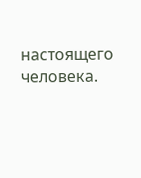настоящего человека.